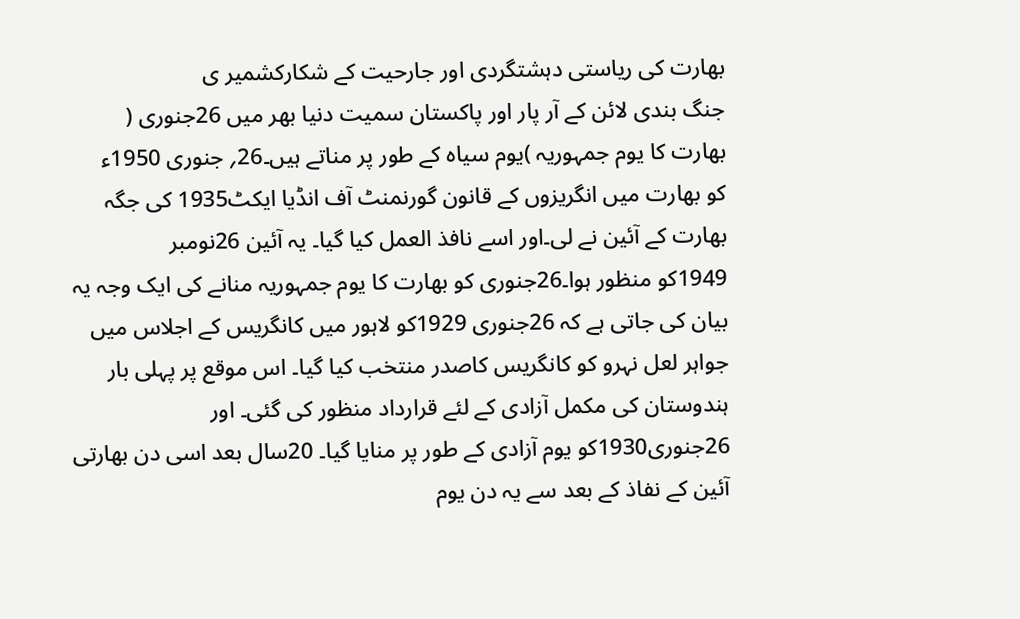بھارت کی ریاستی دہشتگردی اور جارحیت کے شکارکشمیر ی
جنگ بندی لائن کے آر پار اور پاکستان سمیت دنیا بھر میں 26جنوری (
بھارت کا یوم جمہوریہ )یوم سیاہ کے طور پر مناتے ہیں۔26؍ جنوری 1950ء
کو بھارت میں انگریزوں کے قانون گورنمنٹ آف انڈیا ایکٹ1935 کی جگہ
بھارت کے آئین نے لی۔اور اسے نافذ العمل کیا گیا۔ یہ آئین 26نومبر
1949کو منظور ہوا۔26جنوری کو بھارت کا یوم جمہوریہ منانے کی ایک وجہ یہ
بیان کی جاتی ہے کہ 26جنوری 1929کو لاہور میں کانگریس کے اجلاس میں
جواہر لعل نہرو کو کانگریس کاصدر منتخب کیا گیا۔ اس موقع پر پہلی بار
ہندوستان کی مکمل آزادی کے لئے قرارداد منظور کی گئی۔ اور
26جنوری1930کو یوم آزادی کے طور پر منایا گیا۔ 20سال بعد اسی دن بھارتی
آئین کے نفاذ کے بعد سے یہ دن یوم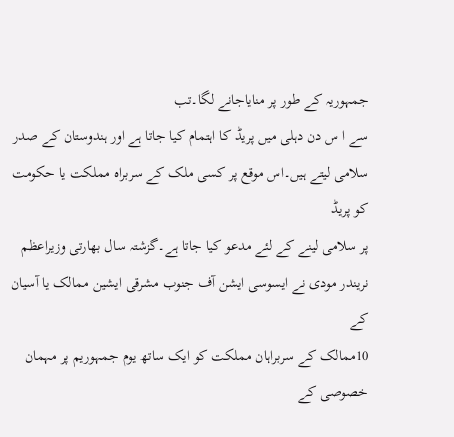جمہوریہ کے طور پر منایاجانے لگا۔تب
سے ا س دن دہلی میں پریڈ کا اہتمام کیا جاتا ہے اور ہندوستان کے صدر
سلامی لیتے ہیں۔اس موقع پر کسی ملک کے سربراہ مملکت یا حکومت کو پریڈ
پر سلامی لینے کے لئے مدعو کیا جاتا ہے۔گزشتہ سال بھارتی وزیراعظم
نریندر مودی نے ایسوسی ایشن آف جنوب مشرقی ایشین ممالک یا آسیان کے
10ممالک کے سربراہان مملکت کو ایک ساتھ یوم جمہوریم پر مہمان خصوصی کے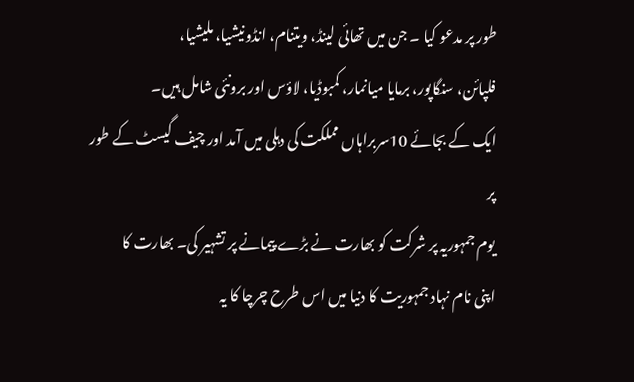طور پر مدعو کیا ۔ جن میں تھائی لینڈ، ویتنام، انڈونیشیا، ملیشیا،
فلپائن، سنگاپور، برمایا میانمار، کمبوڈیا، لاؤس اور برونئی شامل ہیں۔
ایک کے بجائے 10سربراہاں مملکت کی دہلی میں آمد اور چیف گیسٹ کے طور پر
یوم جمہوریہ پر شرکت کو بھارت نے بڑے پیمانے پر تشہیر کی۔ بھارت کا
اپنی نام نہاد جمہوریت کا دنیا میں اس طرح چرچا کا یہ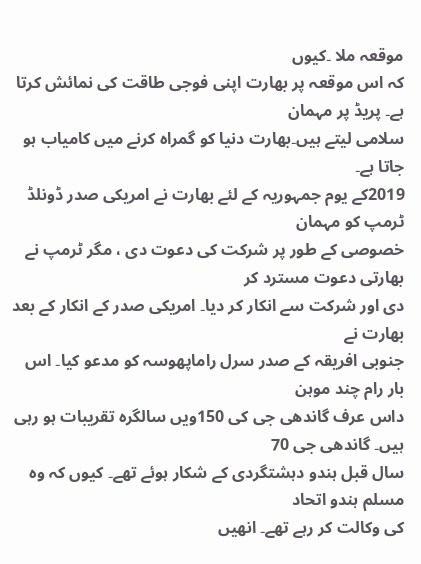موقعہ ملا ۔کیوں
کہ اس موقعہ پر بھارت اپنی فوجی طاقت کی نمائش کرتا ہے۔ پریڈ پر مہمان
سلامی لیتے ہیں۔بھارت دنیا کو گمراہ کرنے میں کامیاب ہو جاتا ہے۔
2019کے یوم جمہوریہ کے لئے بھارت نے امریکی صدر ڈونلڈ ٹرمپ کو مہمان
خصوصی کے طور پر شرکت کی دعوت دی ، مگر ٹرمپ نے بھارتی دعوت مسترد کر
دی اور شرکت سے انکار کر دیا۔ امریکی صدر کے انکار کے بعد بھارت نے
جنوبی افریقہ کے صدر سرل راماپھوسہ کو مدعو کیا۔ اس بار رام چند موہن
داس عرف گاندھی جی کی 150ویں سالگرہ تقریبات ہو رہی ہیں۔ گاندھی جی 70
سال قبل ہندو دہشتگردی کے شکار ہوئے تھے۔ کیوں کہ وہ مسلم ہندو اتحاد
کی وکالت کر رہے تھے۔ انھیں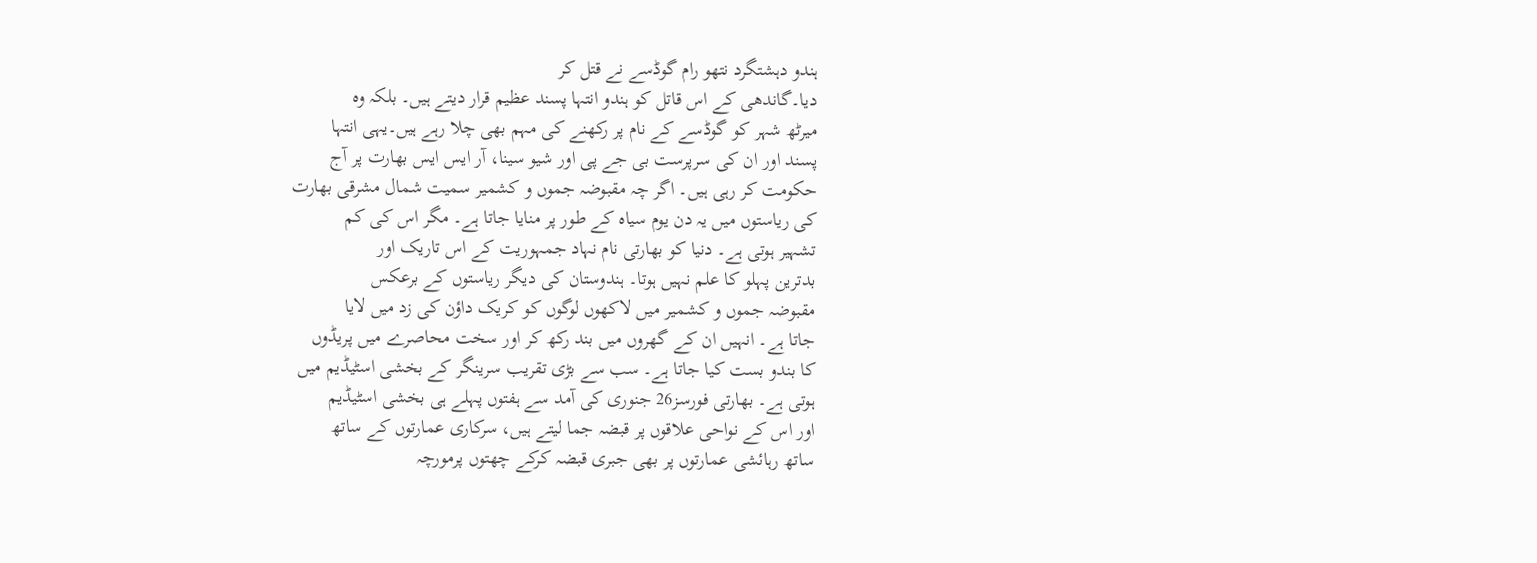ہندو دہشتگرد نتھو رام گوڈسے نے قتل کر
دیا۔گاندھی کے اس قاتل کو ہندو انتہا پسند عظیم قرار دیتے ہیں۔ بلکہ وہ
میرٹھ شہر کو گوڈسے کے نام پر رکھنے کی مہم بھی چلا رہے ہیں۔یہی انتہا
پسند اور ان کی سرپرست بی جے پی اور شیو سینا، آر ایس ایس بھارت پر آج
حکومت کر رہی ہیں۔ اگر چہ مقبوضہ جموں و کشمیر سمیت شمال مشرقی بھارت
کی ریاستوں میں یہ دن یوم سیاہ کے طور پر منایا جاتا ہے۔ مگر اس کی کم
تشہیر ہوتی ہے۔ دنیا کو بھارتی نام نہاد جمہوریت کے اس تاریک اور
بدترین پہلو کا علم نہیں ہوتا۔ ہندوستان کی دیگر ریاستوں کے برعکس
مقبوضہ جموں و کشمیر میں لاکھوں لوگوں کو کریک داؤن کی زد میں لایا
جاتا ہے۔ انہیں ان کے گھروں میں بند رکھ کر اور سخت محاصرے میں پریڈوں
کا بندو بست کیا جاتا ہے۔ سب سے بڑی تقریب سرینگر کے بخشی اسٹیڈیم میں
ہوتی ہے۔ بھارتی فورسز26 جنوری کی آمد سے ہفتوں پہلے ہی بخشی اسٹیڈیم
اور اس کے نواحی علاقوں پر قبضہ جما لیتے ہیں، سرکاری عمارتوں کے ساتھ
ساتھ رہائشی عمارتوں پر بھی جبری قبضہ کرکے چھتوں پرمورچہ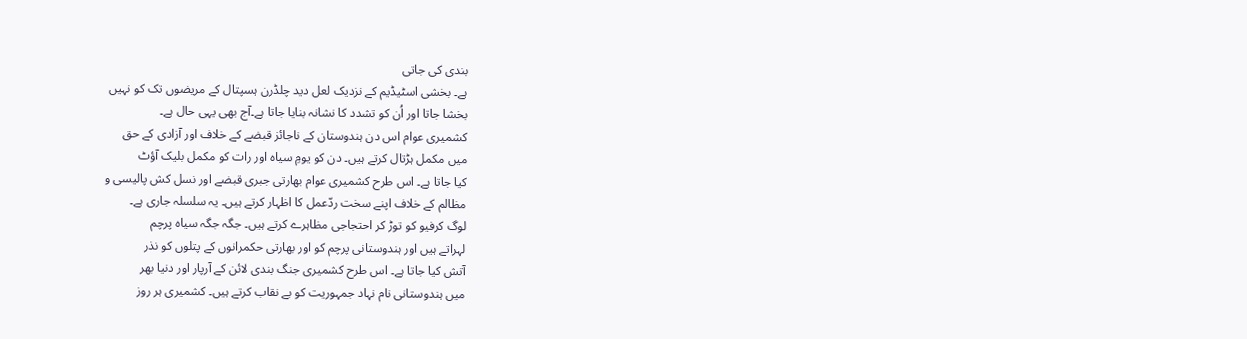بندی کی جاتی
ہے۔ بخشی اسٹیڈیم کے نزدیک لعل دید چلڈرن ہسپتال کے مریضوں تک کو نہیں
بخشا جاتا اور اُن کو تشدد کا نشانہ بنایا جاتا ہے۔آج بھی یہی حال ہے۔
کشمیری عوام اس دن ہندوستان کے ناجائز قبضے کے خلاف اور آزادی کے حق
میں مکمل ہڑتال کرتے ہیں۔ دن کو یومِ سیاہ اور رات کو مکمل بلیک آؤٹ
کیا جاتا ہے۔ اس طرح کشمیری عوام بھارتی جبری قبضے اور نسل کش پالیسی و
مظالم کے خلاف اپنے سخت ردّعمل کا اظہار کرتے ہیں۔ یہ سلسلہ جاری ہے۔
لوگ کرفیو کو توڑ کر احتجاجی مظاہرے کرتے ہیں۔ جگہ جگہ سیاہ پرچم
لہراتے ہیں اور ہندوستانی پرچم کو اور بھارتی حکمرانوں کے پتلوں کو نذر
آتش کیا جاتا ہے۔ اس طرح کشمیری جنگ بندی لائن کے آرپار اور دنیا بھر
میں ہندوستانی نام نہاد جمہوریت کو بے نقاب کرتے ہیں۔ کشمیری ہر روز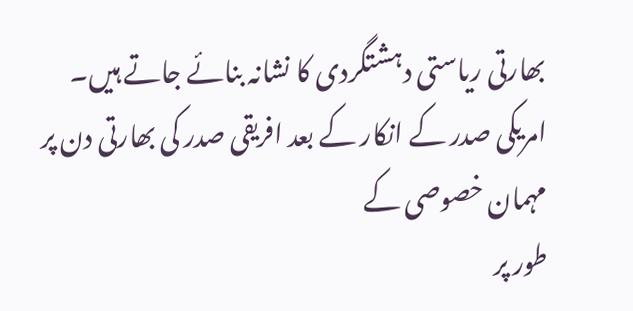بھارتی ریاستی دہشتگردی کا نشانہ بنائے جاتے ہیں۔
امریکی صدر کے انکار کے بعد افریقی صدر کی بھارتی دن پر مہمان خصوصی کے
طور پر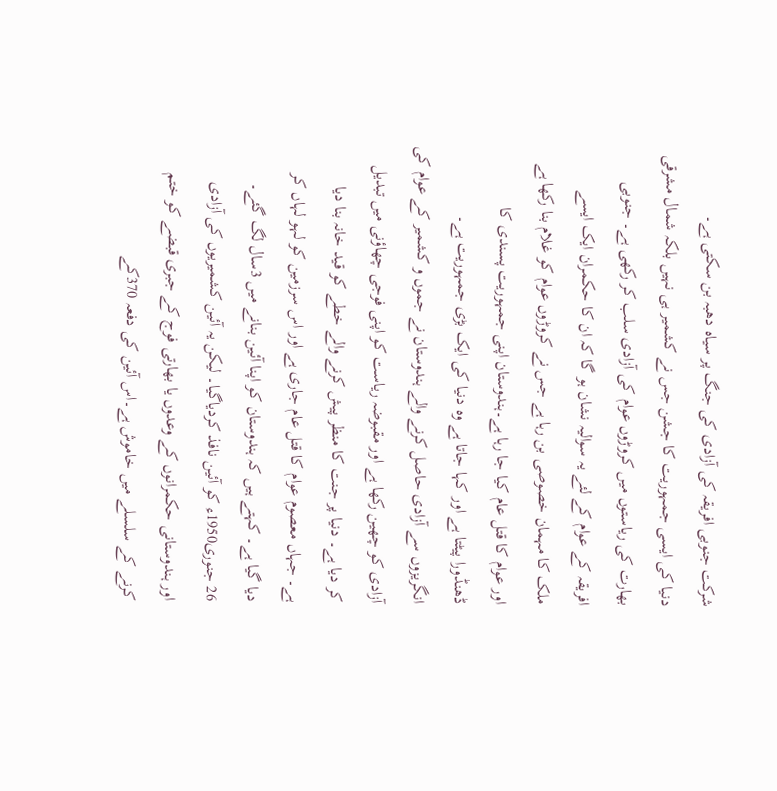شرکت جنوبی افریقہ کی آزادی کی جنگ پر سیاہ دھبہ بن سکتی ہے۔
دنیا کی ایسی جمہوریت کا جشن جس نے کشمیر ہی نہیں بلکہ شمال مشرقی
بھارت کی ریاستوں میں کروڑوں عوام کی آزادی سلب کر رکھی ہے۔ جنوبی
افریقہ کے عوام کے لئے یہ سوالیہ نشان ہو گا کہ ان کا حکمران ایک ایسے
ملک کا مہمان خصوصی بن رہا ہے جس نے کروڑوں عوام کو غلام بنا رکھا ہے
اور عوام کا قتل عام کیا جا رہا ہے۔ہندوستان اپنی جمہوریت پسندی کا
ڈھنڈورا پیٹتا ہے اور کہا جاتا ہے وہ دنیا کی ایک بڑی جمہوریت ہے۔
انگریزوں سے آزادی حاصل کرنے والے ہندوستان نے جموں و کشمیر کے عوام کی
آزادی کو چھین رکھا ہے اور مقبوضہ ریاست کو اپنی فوجی چھاؤنی میں تبدیل
کر دیا ہے۔ دنیا پر جنت کا منظر پیش کرنے والے خطے کو قید خانہ بنا دیا
ہے۔ جہاں معصوم عوام کا قتل عام جاری ہے اور اس سرزمین کو لہو لہاں کر
دیا گیا ہے۔ کہتے ہیں کہ ہندوستان کو اپنا آئین بنانے میں 3سال لگ گئے۔
26 جنوری1950ء کو آئین نافذ کردیاگیا۔ لیکن یہ آئین کشمیریوں کی آزادی
اور ہندوستانی حکمرانوں کے وعدوں یا بھارتی فوج کے جبری قبضے کو ختم
کرنے کے سلسلے میں خاموش ہے۔اس آئین کی دفعہ 370کے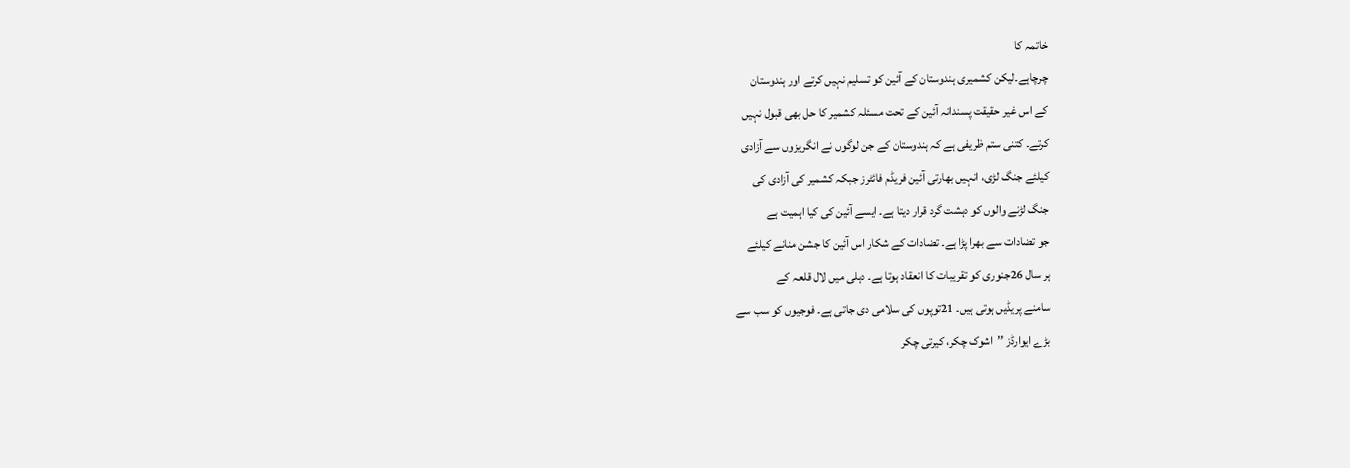خاتمہ کا
چرچاہے۔لیکن کشمیری ہندوستان کے آئین کو تسلیم نہیں کرتے اور ہندوستان
کے اس غیر حقیقت پسندانہ آئین کے تحت مسئلہ کشمیر کا حل بھی قبول نہیں
کرتے۔ کتنی ستم ظریفی ہے کہ ہندوستان کے جن لوگوں نے انگریزوں سے آزادی
کیلئے جنگ لڑی، انہیں بھارتی آئین فریڈم فائٹرز جبکہ کشمیر کی آزادی کی
جنگ لڑنے والوں کو دہشت گرد قرار دیتا ہے۔ ایسے آئین کی کیا اہمیت ہے
جو تضادات سے بھرا پڑا ہے۔ تضادات کے شکار اس آئین کا جشن منانے کیلئے
ہر سال 26جنوری کو تقریبات کا انعقاد ہوتا ہے۔ دہلی میں لال قلعہ کے
سامنے پریڈیں ہوتی ہیں۔ 21توپوں کی سلامی دی جاتی ہے۔ فوجیوں کو سب سے
بڑے ایوارڈز ’’اشوک چکر، کیرتی چکر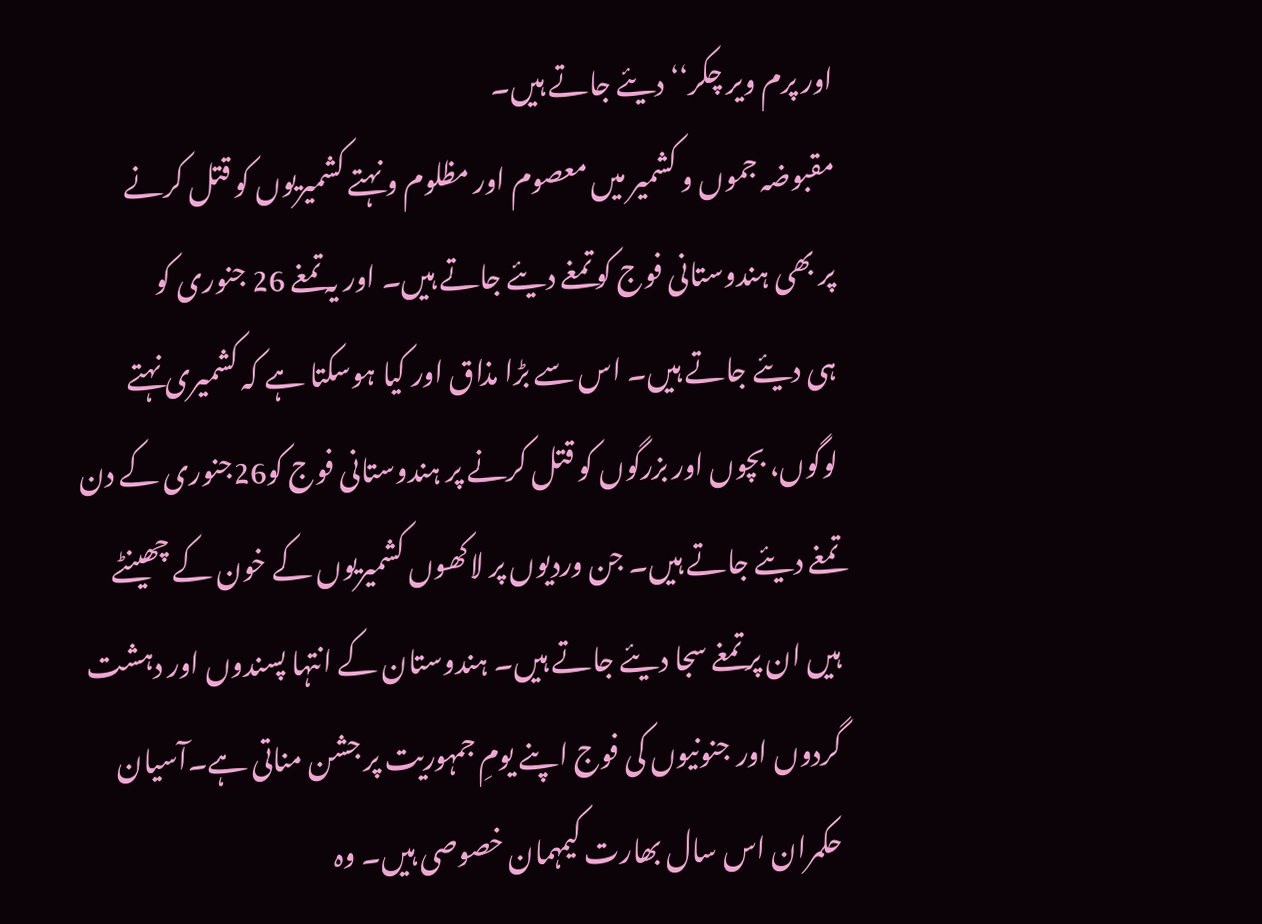اور پرم ویر چکر‘‘ دیئے جاتے ہیں۔
مقبوضہ جموں و کشمیر میں معصوم اور مظلوم و نہتے کشمیریوں کو قتل کرنے
پر بھی ہندوستانی فوج کو تمغے دیئے جاتے ہیں۔ اور یہ تمغے 26 جنوری کو
ہی دیئے جاتے ہیں۔ اس سے بڑا مذاق اور کیا ہوسکتا ہے کہ کشمیری نہتے
لوگوں، بچوں اور بزرگوں کو قتل کرنے پر ہندوستانی فوج کو26جنوری کے دن
تمغے دیئے جاتے ہیں۔ جن وردیوں پر لاکھوں کشمیریوں کے خون کے چھینٹے
ہیں ان پر تمغے سجا دیئے جاتے ہیں۔ ہندوستان کے انتہا پسندوں اور دہشت
گردوں اور جنونیوں کی فوج اپنے یومِ جمہوریت پر جشن مناتی ہے۔آسیان
حکمران اس سال بھارت کیمہمان خصوصی ہیں۔ وہ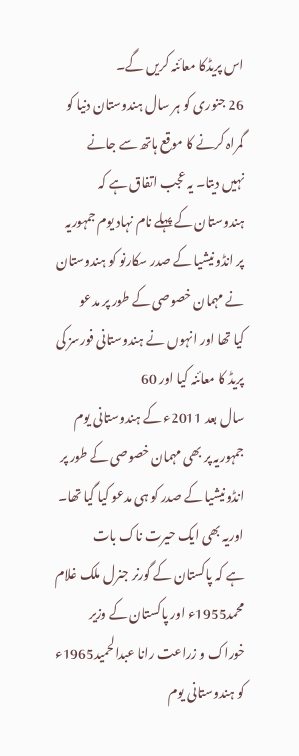اس پریڈکا معائنہ کریں گے۔
26 جنوری کو ہر سال ہندوستان دنیا کو گمراہ کرنے کا موقع ہاتھ سے جانے
نہیں دیتا۔ یہ عجب اتفاق ہے کہ ہندوستان کے پہلے نام نہاد یوم جمہوریہ
پر انڈونیشیا کے صدر سکارنو کو ہندوستان نے مہمان خصوصی کے طور پر مدعو
کیا تھا اور انہوں نے ہندوستانی فورسز کی پریڈ کا معائنہ کیا اور 60
سال بعد 2011ء کے ہندوستانی یوم جمہوریہ پر بھی مہمان خصوصی کے طور پر
انڈونیشیا کے صدر کو ہی مدعو کیا گیا تھا۔ اوریہ بھی ایک حیرت ناک بات
ہے کہ پاکستان کے گورنر جنرل ملک غلام محمد1955ء اور پاکستان کے وزیر
خوراک و زراعت رانا عبدالحمید1965ء کو ہندوستانی یوم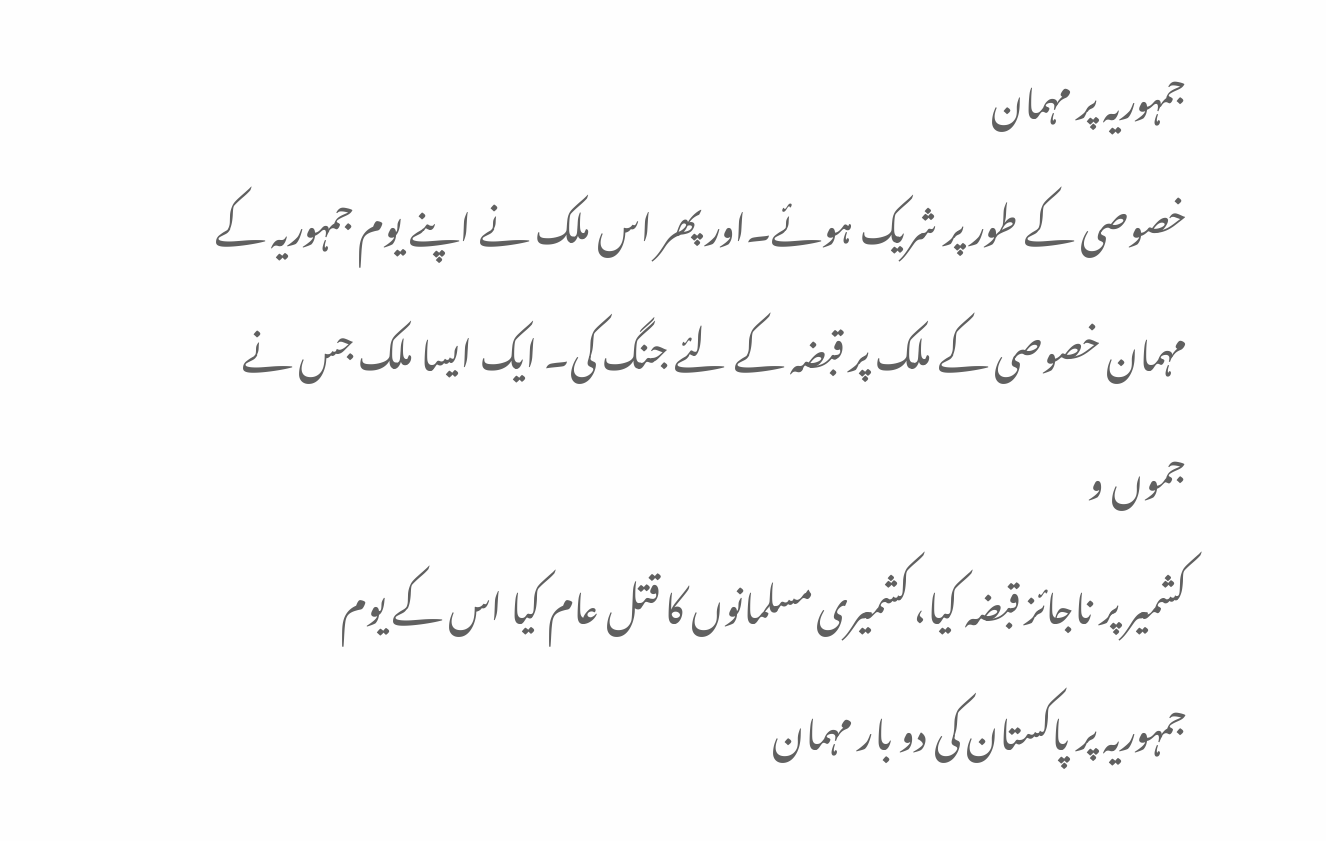جمہوریہ پر مہمان
خصوصی کے طور پر شریک ہوئے۔اور پھر اس ملک نے اپنے یوم جمہوریہ کے
مہمان خصوصی کے ملک پر قبضہ کے لئے جنگ کی۔ ایک ایسا ملک جس نے جموں و
کشمیر پر ناجائز قبضہ کیا، کشمیری مسلمانوں کا قتل عام کیا اس کے یوم
جمہوریہ پر پاکستان کی دو بار مہمان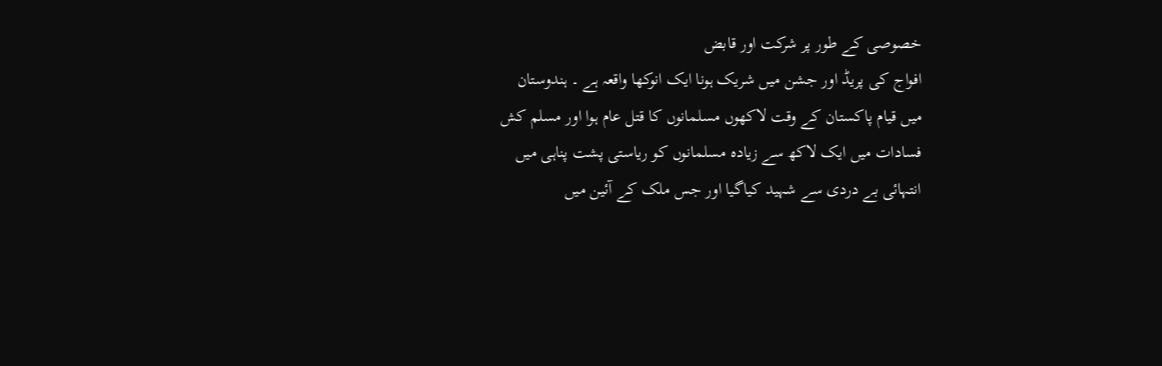خصوصی کے طور پر شرکت اور قابض
افواج کی پریڈ اور جشن میں شریک ہونا ایک انوکھا واقعہ ہے ۔ ہندوستان
میں قیام پاکستان کے وقت لاکھوں مسلمانوں کا قتل عام ہوا اور مسلم کش
فسادات میں ایک لاکھ سے زیادہ مسلمانوں کو ریاستی پشت پناہی میں
انتہائی بے دردی سے شہید کیاگیا اور جس ملک کے آئین میں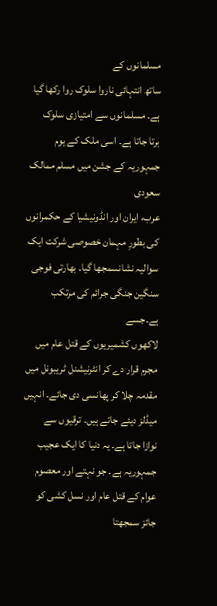مسلمانوں کے
ساتھ انتہائی ناروا سلوک روا رکھا گیا ہے۔ مسلمانوں سے امتیازی سلوک
برتا جاتا ہے۔ اسی ملک کے یوم جمہوریہ کے جشن میں مسلم ممالک سعودی
عرب، ایران اور انڈونیشیا کے حکمرانوں کی بطورِ مہمان خصوصی شرکت ایک
سوالیہ نشانسمجھا گیا۔ بھارتی فوجی سنگین جنگی جرائم کی مرتکب ہے۔جسے
لاکھوں کشمیریوں کے قتل عام میں مجرم قرار دے کر انٹرنیشنل ٹریبونل میں
مقدمہ چلا کر پھانسی دی جائے۔ انہیں میڈلز دیئے جاتے ہیں۔ ترقیوں سے
نوازا جاتا ہے۔ یہ دنیا کا ایک عجیب جمہوریہ ہے۔ جو نہتے اور معصوم
عوام کے قتل عام اور نسل کشی کو جائز سمجھتا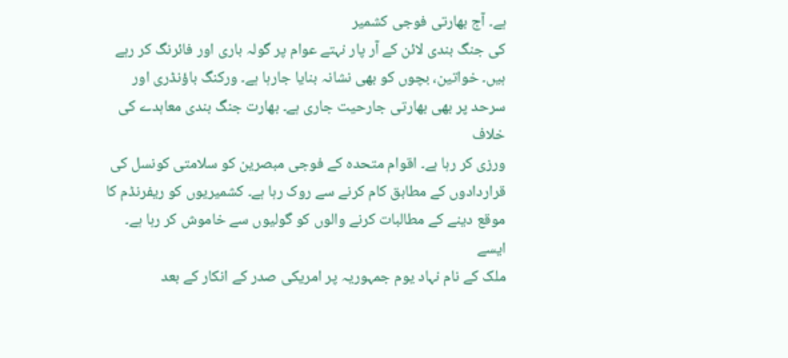ہے۔ آج بھارتی فوجی کشمیر
کی جنگ بندی لائن کے آر پار نہتے عوام پر گولہ باری اور فائرنگ کر رہے
ہیں۔ خواتین، بچوں کو بھی نشانہ بنایا جارہا ہے۔ ورکنگ باؤنڈری اور
سرحد پر بھی بھارتی جارحیت جاری ہے۔ بھارت جنگ بندی معاہدے کی خلاف
ورزی کر رہا ہے۔ اقوام متحدہ کے فوجی مبصرین کو سلامتی کونسل کی
قراردادوں کے مطابق کام کرنے سے روک رہا ہے۔ کشمیریوں کو ریفرنڈم کا
موقع دینے کے مطالبات کرنے والوں کو گولیوں سے خاموش کر رہا ہے۔ ایسے
ملک کے نام نہاد یوم جمہوریہ پر امریکی صدر کے انکار کے بعد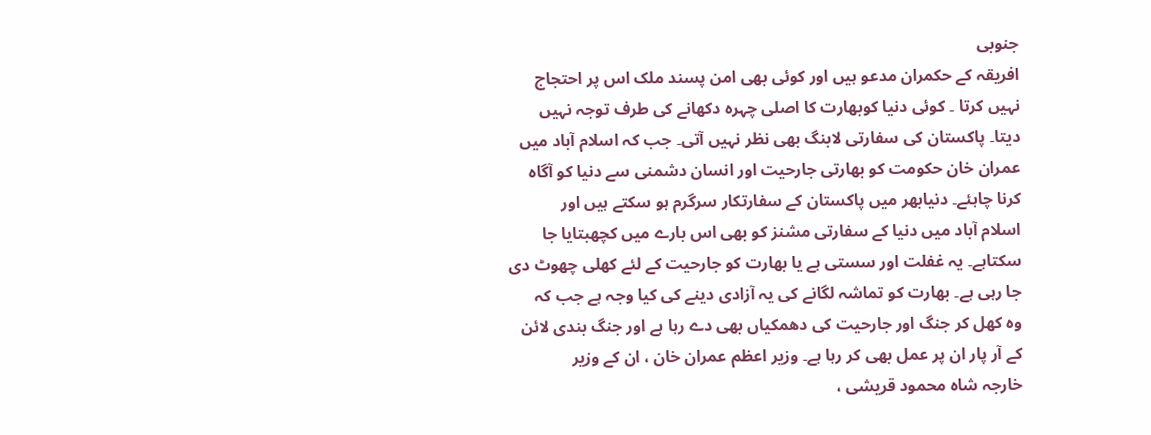جنوبی
افریقہ کے حکمران مدعو ہیں اور کوئی بھی امن پسند ملک اس پر احتجاج
نہیں کرتا ۔ کوئی دنیا کوبھارت کا اصلی چہرہ دکھانے کی طرف توجہ نہیں
دیتا۔ پاکستان کی سفارتی لابنگ بھی نظر نہیں آتی۔ جب کہ اسلام آباد میں
عمران خان حکومت کو بھارتی جارحیت اور انسان دشمنی سے دنیا کو آگاہ
کرنا چاہئے۔ دنیابھر میں پاکستان کے سفارتکار سرگرم ہو سکتے ہیں اور
اسلام آباد میں دنیا کے سفارتی مشنز کو بھی اس بارے میں کچھبتایا جا
سکتاہے۔ یہ غفلت اور سستی ہے یا بھارت کو جارحیت کے لئے کھلی چھوٹ دی
جا رہی ہے۔ بھارت کو تماشہ لگانے کی یہ آزادی دینے کی کیا وجہ ہے جب کہ
وہ کھل کر جنگ اور جارحیت کی دھمکیاں بھی دے رہا ہے اور جنگ بندی لائن
کے آر پار ان پر عمل بھی کر رہا ہے۔ وزیر اعظم عمران خان ، ان کے وزیر
خارجہ شاہ محمود قریشی ،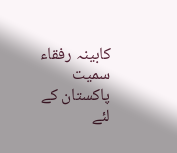کابینہ رفقاء سمیت پاکستان کے لئے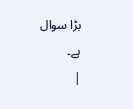بڑا سوال
ہے۔
|